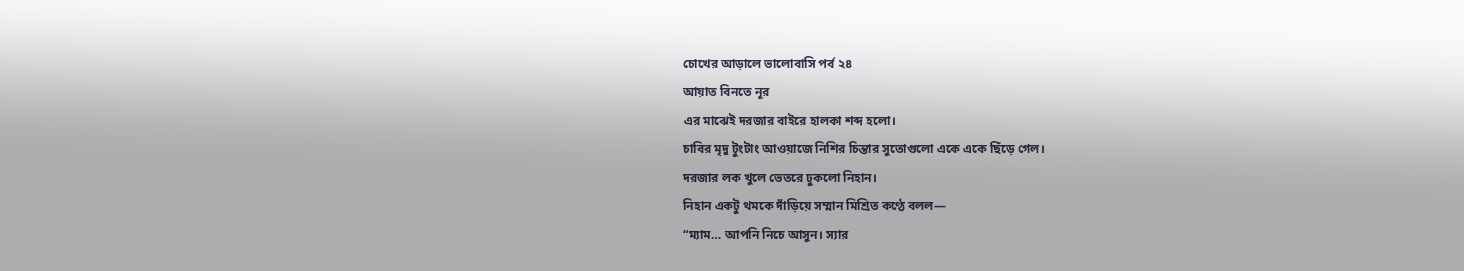চোখের আড়ালে ভালোবাসি পর্ব ২৪
আয়াত বিনতে নূর
এর মাঝেই দরজার বাইরে হালকা শব্দ হলো।
চাবির মৃদু টুংটাং আওয়াজে নিশির চিন্তার সুতোগুলো একে একে ছিঁড়ে গেল।
দরজার লক খুলে ভেতরে ঢুকলো নিহান।
নিহান একটু থমকে দাঁড়িয়ে সম্মান মিশ্রিত কণ্ঠে বলল—
“ম্যাম… আপনি নিচে আসুন। স্যার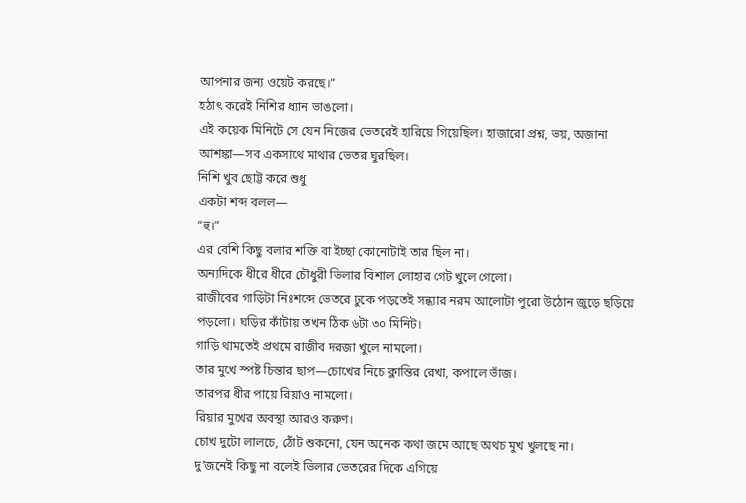আপনার জন্য ওয়েট করছে।”
হঠাৎ করেই নিশির ধ্যান ভাঙলো।
এই কয়েক মিনিটে সে যেন নিজের ভেতরেই হারিয়ে গিয়েছিল। হাজারো প্রশ্ন, ভয়, অজানা আশঙ্কা—সব একসাথে মাথার ভেতর ঘুরছিল।
নিশি খুব ছোট্ট করে শুধু
একটা শব্দ বলল—
“হু।”
এর বেশি কিছু বলার শক্তি বা ইচ্ছা কোনোটাই তার ছিল না।
অন্যদিকে ধীরে ধীরে চৌধুরী ভিলার বিশাল লোহার গেট খুলে গেলো।
রাজীবের গাড়িটা নিঃশব্দে ভেতরে ঢুকে পড়তেই সন্ধ্যার নরম আলোটা পুরো উঠোন জুড়ে ছড়িয়ে পড়লো। ঘড়ির কাঁটায় তখন ঠিক ৬টা ৩০ মিনিট।
গাড়ি থামতেই প্রথমে রাজীব দরজা খুলে নামলো।
তার মুখে স্পষ্ট চিন্তার ছাপ—চোখের নিচে ক্লান্তির রেখা, কপালে ভাঁজ।
তারপর ধীর পায়ে রিয়াও নামলো।
রিয়ার মুখের অবস্থা আরও করুণ।
চোখ দুটো লালচে, ঠোঁট শুকনো, যেন অনেক কথা জমে আছে অথচ মুখ খুলছে না।
দু’জনেই কিছু না বলেই ভিলার ভেতরের দিকে এগিয়ে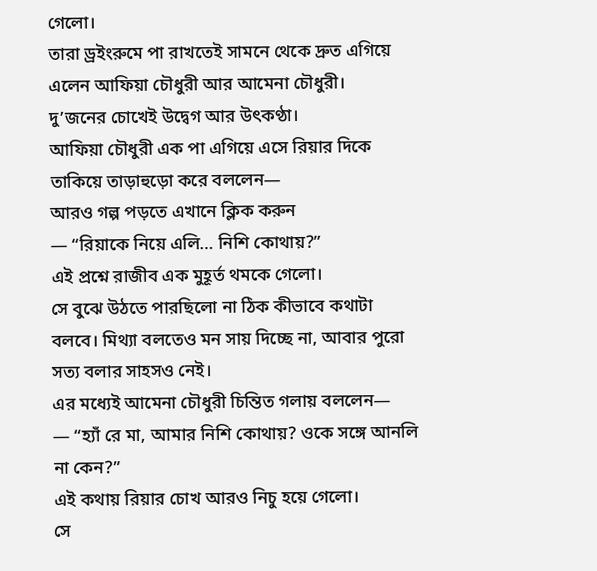গেলো।
তারা ড্রইংরুমে পা রাখতেই সামনে থেকে দ্রুত এগিয়ে এলেন আফিয়া চৌধুরী আর আমেনা চৌধুরী।
দু’জনের চোখেই উদ্বেগ আর উৎকণ্ঠা।
আফিয়া চৌধুরী এক পা এগিয়ে এসে রিয়ার দিকে তাকিয়ে তাড়াহুড়ো করে বললেন—
আরও গল্প পড়তে এখানে ক্লিক করুন
— “রিয়াকে নিয়ে এলি… নিশি কোথায়?”
এই প্রশ্নে রাজীব এক মুহূর্ত থমকে গেলো।
সে বুঝে উঠতে পারছিলো না ঠিক কীভাবে কথাটা বলবে। মিথ্যা বলতেও মন সায় দিচ্ছে না, আবার পুরো সত্য বলার সাহসও নেই।
এর মধ্যেই আমেনা চৌধুরী চিন্তিত গলায় বললেন—
— “হ্যাঁ রে মা, আমার নিশি কোথায়? ওকে সঙ্গে আনলি না কেন?”
এই কথায় রিয়ার চোখ আরও নিচু হয়ে গেলো।
সে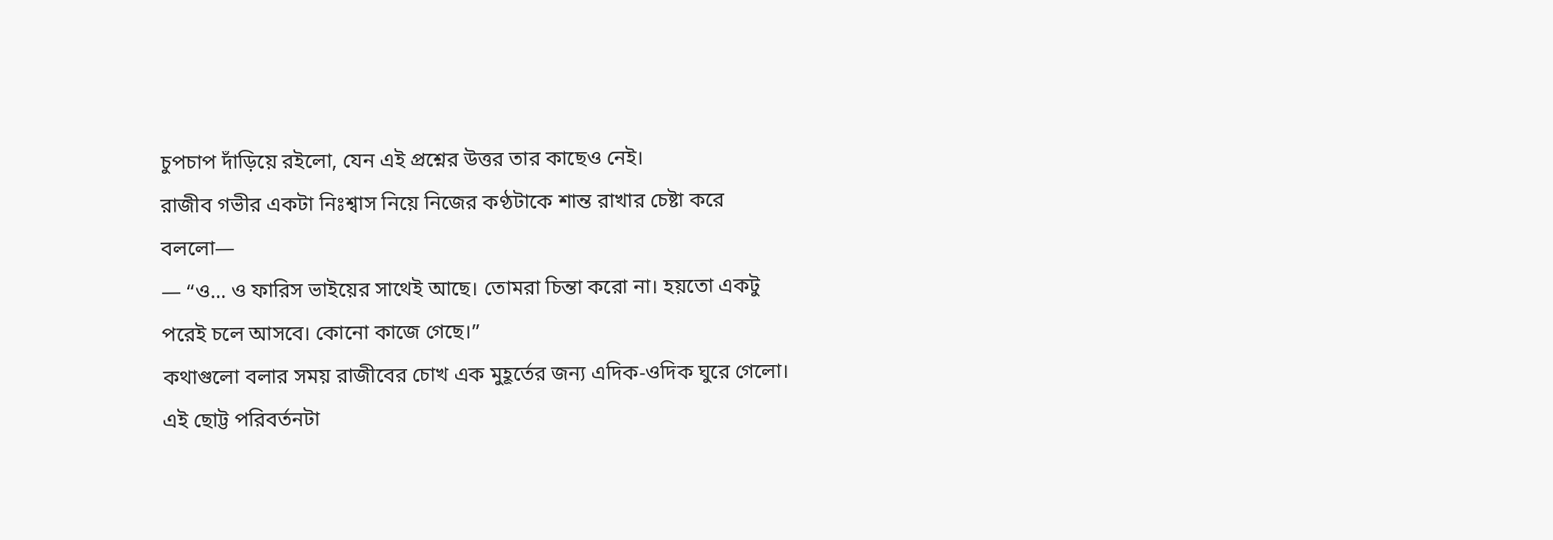চুপচাপ দাঁড়িয়ে রইলো, যেন এই প্রশ্নের উত্তর তার কাছেও নেই।
রাজীব গভীর একটা নিঃশ্বাস নিয়ে নিজের কণ্ঠটাকে শান্ত রাখার চেষ্টা করে বললো—
— “ও… ও ফারিস ভাইয়ের সাথেই আছে। তোমরা চিন্তা করো না। হয়তো একটু পরেই চলে আসবে। কোনো কাজে গেছে।”
কথাগুলো বলার সময় রাজীবের চোখ এক মুহূর্তের জন্য এদিক-ওদিক ঘুরে গেলো।
এই ছোট্ট পরিবর্তনটা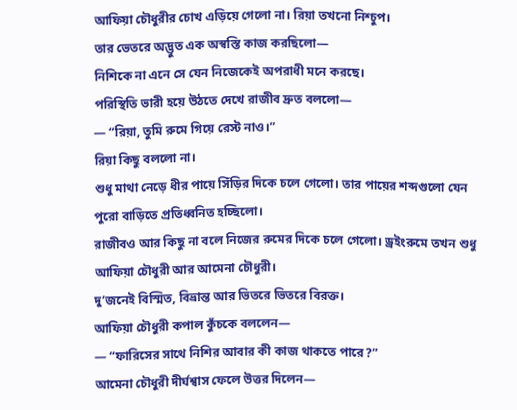আফিয়া চৌধুরীর চোখ এড়িয়ে গেলো না। রিয়া তখনো নিশ্চুপ।
তার ভেতরে অদ্ভুত এক অস্বস্তি কাজ করছিলো—
নিশিকে না এনে সে যেন নিজেকেই অপরাধী মনে করছে।
পরিস্থিতি ভারী হয়ে উঠতে দেখে রাজীব দ্রুত বললো—
— “রিয়া, তুমি রুমে গিয়ে রেস্ট নাও।”
রিয়া কিছু বললো না।
শুধু মাথা নেড়ে ধীর পায়ে সিঁড়ির দিকে চলে গেলো। তার পায়ের শব্দগুলো যেন পুরো বাড়িতে প্রতিধ্বনিত হচ্ছিলো।
রাজীবও আর কিছু না বলে নিজের রুমের দিকে চলে গেলো। ড্রইংরুমে তখন শুধু আফিয়া চৌধুরী আর আমেনা চৌধুরী।
দু’জনেই বিস্মিত, বিভ্রান্ত আর ভিতরে ভিতরে বিরক্ত।
আফিয়া চৌধুরী কপাল কুঁচকে বললেন—
— “ফারিসের সাথে নিশির আবার কী কাজ থাকতে পারে?”
আমেনা চৌধুরী দীর্ঘশ্বাস ফেলে উত্তর দিলেন—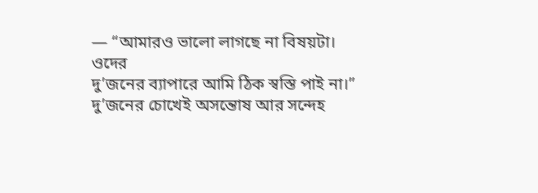— “আমারও ভালো লাগছে না বিষয়টা। ওদের
দু’জনের ব্যাপারে আমি ঠিক স্বস্তি পাই না।”
দু’জনের চোখেই অসন্তোষ আর সন্দেহ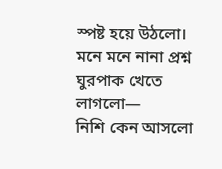স্পষ্ট হয়ে উঠলো। মনে মনে নানা প্রশ্ন ঘুরপাক খেতে লাগলো—
নিশি কেন আসলো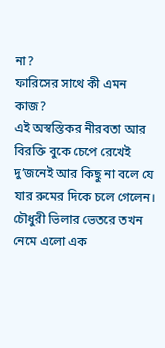না?
ফারিসের সাথে কী এমন কাজ?
এই অস্বস্তিকর নীরবতা আর বিরক্তি বুকে চেপে রেখেই দু’জনেই আর কিছু না বলে যে যার রুমের দিকে চলে গেলেন।
চৌধুরী ভিলার ভেতরে তখন নেমে এলো এক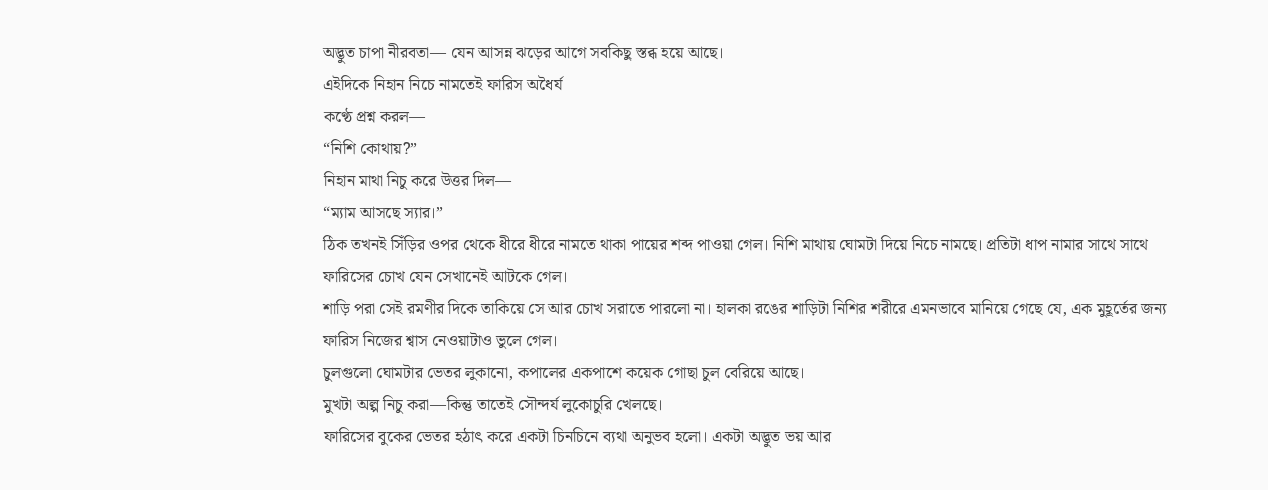অদ্ভুত চাপা নীরবতা— যেন আসন্ন ঝড়ের আগে সবকিছু স্তব্ধ হয়ে আছে।
এইদিকে নিহান নিচে নামতেই ফারিস অধৈর্য
কণ্ঠে প্রশ্ন করল—
“নিশি কোথায়?”
নিহান মাথা নিচু করে উত্তর দিল—
“ম্যাম আসছে স্যার।”
ঠিক তখনই সিঁড়ির ওপর থেকে ধীরে ধীরে নামতে থাকা পায়ের শব্দ পাওয়া গেল। নিশি মাথায় ঘোমটা দিয়ে নিচে নামছে। প্রতিটা ধাপ নামার সাথে সাথে ফারিসের চোখ যেন সেখানেই আটকে গেল।
শাড়ি পরা সেই রমণীর দিকে তাকিয়ে সে আর চোখ সরাতে পারলো না। হালকা রঙের শাড়িটা নিশির শরীরে এমনভাবে মানিয়ে গেছে যে, এক মুহূর্তের জন্য ফারিস নিজের শ্বাস নেওয়াটাও ভুলে গেল।
চুলগুলো ঘোমটার ভেতর লুকানো, কপালের একপাশে কয়েক গোছা চুল বেরিয়ে আছে।
মুখটা অল্প নিচু করা—কিন্তু তাতেই সৌন্দর্য লুকোচুরি খেলছে।
ফারিসের বুকের ভেতর হঠাৎ করে একটা চিনচিনে ব্যথা অনুভব হলো। একটা অদ্ভুত ভয় আর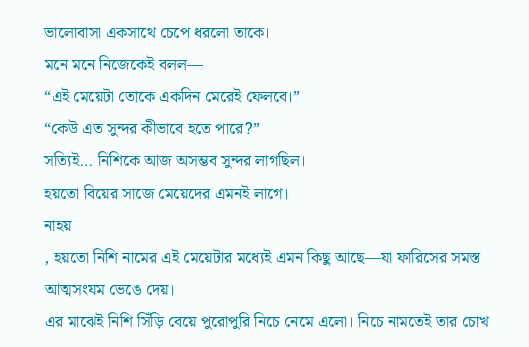ভালোবাসা একসাথে চেপে ধরলো তাকে।
মনে মনে নিজেকেই বলল—
“এই মেয়েটা তোকে একদিন মেরেই ফেলবে।”
“কেউ এত সুন্দর কীভাবে হতে পারে?”
সত্যিই… নিশিকে আজ অসম্ভব সুন্দর লাগছিল।
হয়তো বিয়ের সাজে মেয়েদের এমনই লাগে।
নাহয়
, হয়তো নিশি নামের এই মেয়েটার মধ্যেই এমন কিছু আছে—যা ফারিসের সমস্ত আত্মসংযম ভেঙে দেয়।
এর মাঝেই নিশি সিঁড়ি বেয়ে পুরোপুরি নিচে নেমে এলো। নিচে নামতেই তার চোখ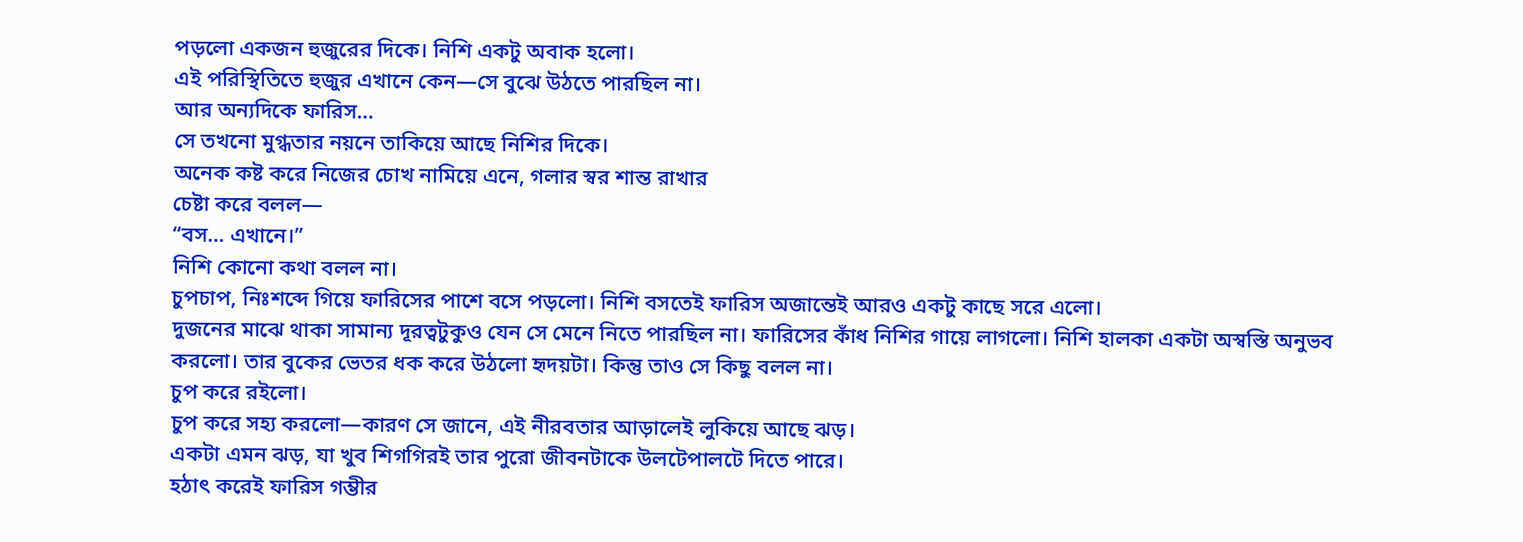পড়লো একজন হুজুরের দিকে। নিশি একটু অবাক হলো।
এই পরিস্থিতিতে হুজুর এখানে কেন—সে বুঝে উঠতে পারছিল না।
আর অন্যদিকে ফারিস…
সে তখনো মুগ্ধতার নয়নে তাকিয়ে আছে নিশির দিকে।
অনেক কষ্ট করে নিজের চোখ নামিয়ে এনে, গলার স্বর শান্ত রাখার
চেষ্টা করে বলল—
“বস… এখানে।”
নিশি কোনো কথা বলল না।
চুপচাপ, নিঃশব্দে গিয়ে ফারিসের পাশে বসে পড়লো। নিশি বসতেই ফারিস অজান্তেই আরও একটু কাছে সরে এলো।
দুজনের মাঝে থাকা সামান্য দূরত্বটুকুও যেন সে মেনে নিতে পারছিল না। ফারিসের কাঁধ নিশির গায়ে লাগলো। নিশি হালকা একটা অস্বস্তি অনুভব করলো। তার বুকের ভেতর ধক করে উঠলো হৃদয়টা। কিন্তু তাও সে কিছু বলল না।
চুপ করে রইলো।
চুপ করে সহ্য করলো—কারণ সে জানে, এই নীরবতার আড়ালেই লুকিয়ে আছে ঝড়।
একটা এমন ঝড়, যা খুব শিগগিরই তার পুরো জীবনটাকে উলটেপালটে দিতে পারে।
হঠাৎ করেই ফারিস গম্ভীর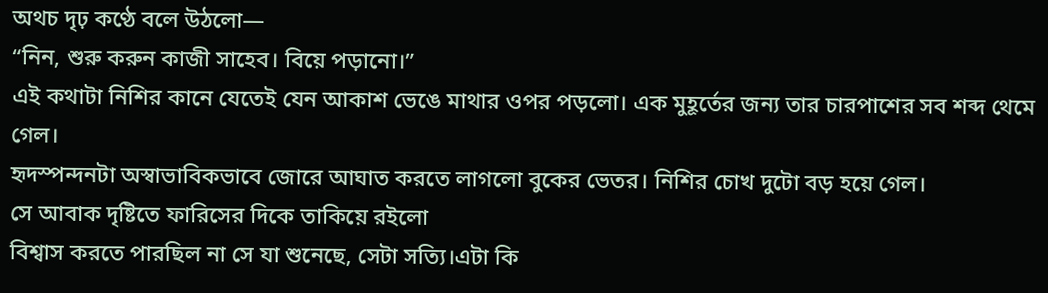অথচ দৃঢ় কণ্ঠে বলে উঠলো—
“নিন, শুরু করুন কাজী সাহেব। বিয়ে পড়ানো।”
এই কথাটা নিশির কানে যেতেই যেন আকাশ ভেঙে মাথার ওপর পড়লো। এক মুহূর্তের জন্য তার চারপাশের সব শব্দ থেমে গেল।
হৃদস্পন্দনটা অস্বাভাবিকভাবে জোরে আঘাত করতে লাগলো বুকের ভেতর। নিশির চোখ দুটো বড় হয়ে গেল।
সে আবাক দৃষ্টিতে ফারিসের দিকে তাকিয়ে রইলো
বিশ্বাস করতে পারছিল না সে যা শুনেছে, সেটা সত্যি।এটা কি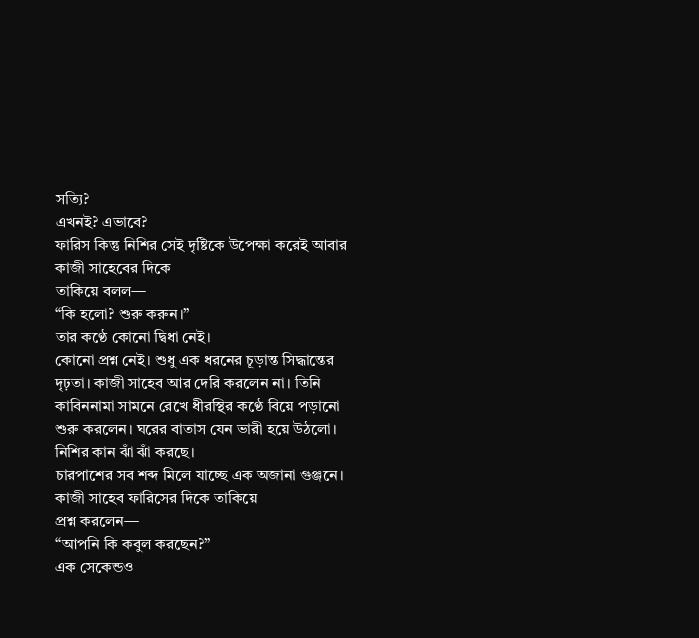সত্যি?
এখনই? এভাবে?
ফারিস কিন্তু নিশির সেই দৃষ্টিকে উপেক্ষা করেই আবার কাজী সাহেবের দিকে
তাকিয়ে বলল—
“কি হলো? শুরু করুন।”
তার কণ্ঠে কোনো দ্বিধা নেই।
কোনো প্রশ্ন নেই। শুধু এক ধরনের চূড়ান্ত সিদ্ধান্তের দৃঢ়তা। কাজী সাহেব আর দেরি করলেন না। তিনি কাবিননামা সামনে রেখে ধীরস্থির কণ্ঠে বিয়ে পড়ানো শুরু করলেন। ঘরের বাতাস যেন ভারী হয়ে উঠলো। নিশির কান ঝাঁ ঝাঁ করছে।
চারপাশের সব শব্দ মিলে যাচ্ছে এক অজানা গুঞ্জনে।
কাজী সাহেব ফারিসের দিকে তাকিয়ে
প্রশ্ন করলেন—
“আপনি কি কবুল করছেন?”
এক সেকেন্ডও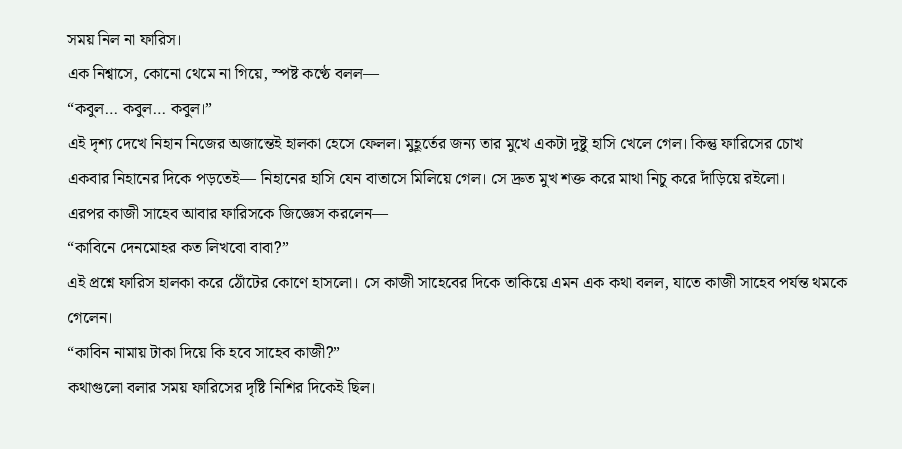সময় নিল না ফারিস।
এক নিশ্বাসে, কোনো থেমে না গিয়ে, স্পষ্ট কণ্ঠে বলল—
“কবুল… কবুল… কবুল।”
এই দৃশ্য দেখে নিহান নিজের অজান্তেই হালকা হেসে ফেলল। মুহূর্তের জন্য তার মুখে একটা দুষ্টু হাসি খেলে গেল। কিন্তু ফারিসের চোখ একবার নিহানের দিকে পড়তেই— নিহানের হাসি যেন বাতাসে মিলিয়ে গেল। সে দ্রুত মুখ শক্ত করে মাথা নিচু করে দাঁড়িয়ে রইলো।
এরপর কাজী সাহেব আবার ফারিসকে জিজ্ঞেস করলেন—
“কাবিনে দেনমোহর কত লিখবো বাবা?”
এই প্রশ্নে ফারিস হালকা করে ঠোঁটের কোণে হাসলো। সে কাজী সাহেবের দিকে তাকিয়ে এমন এক কথা বলল, যাতে কাজী সাহেব পর্যন্ত থমকে গেলেন।
“কাবিন নামায় টাকা দিয়ে কি হবে সাহেব কাজী?”
কথাগুলো বলার সময় ফারিসের দৃষ্টি নিশির দিকেই ছিল।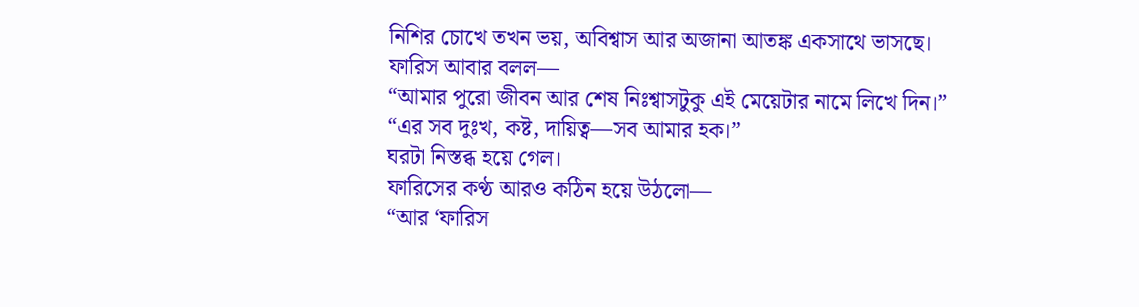নিশির চোখে তখন ভয়, অবিশ্বাস আর অজানা আতঙ্ক একসাথে ভাসছে।
ফারিস আবার বলল—
“আমার পুরো জীবন আর শেষ নিঃশ্বাসটুকু এই মেয়েটার নামে লিখে দিন।” “এর সব দুঃখ, কষ্ট, দায়িত্ব—সব আমার হক।”
ঘরটা নিস্তব্ধ হয়ে গেল।
ফারিসের কণ্ঠ আরও কঠিন হয়ে উঠলো—
“আর ‘ফারিস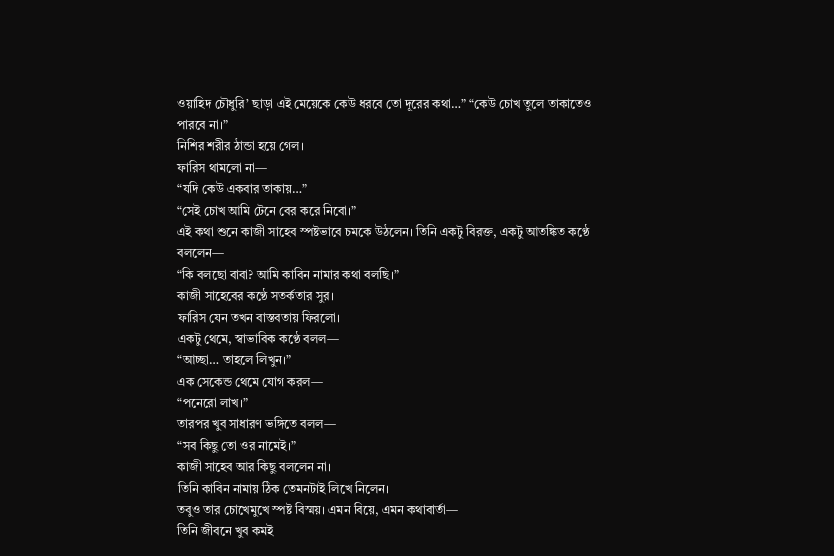ওয়াহিদ চৌধুরি’ ছাড়া এই মেয়েকে কেউ ধরবে তো দূরের কথা…” “কেউ চোখ তুলে তাকাতেও পারবে না।”
নিশির শরীর ঠান্ডা হয়ে গেল।
ফারিস থামলো না—
“যদি কেউ একবার তাকায়…”
“সেই চোখ আমি টেনে বের করে নিবো।”
এই কথা শুনে কাজী সাহেব স্পষ্টভাবে চমকে উঠলেন। তিনি একটু বিরক্ত, একটু আতঙ্কিত কণ্ঠে বললেন—
“কি বলছো বাবা? আমি কাবিন নামার কথা বলছি।”
কাজী সাহেবের কণ্ঠে সতর্কতার সুর।
ফারিস যেন তখন বাস্তবতায় ফিরলো।
একটু থেমে, স্বাভাবিক কণ্ঠে বলল—
“আচ্ছা… তাহলে লিখুন।”
এক সেকেন্ড থেমে যোগ করল—
“পনেরো লাখ।”
তারপর খুব সাধারণ ভঙ্গিতে বলল—
“সব কিছু তো ওর নামেই।”
কাজী সাহেব আর কিছু বললেন না।
তিনি কাবিন নামায় ঠিক তেমনটাই লিখে নিলেন।
তবুও তার চোখেমুখে স্পষ্ট বিস্ময়। এমন বিয়ে, এমন কথাবার্তা—
তিনি জীবনে খুব কমই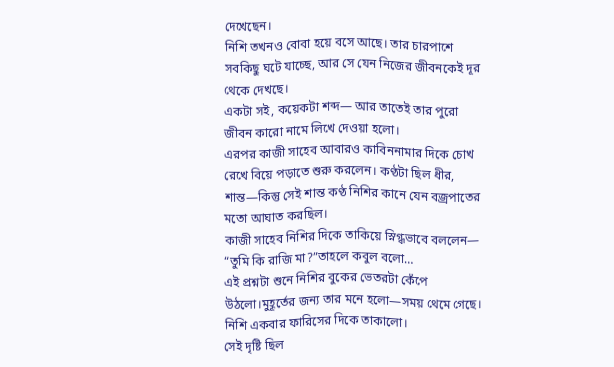দেখেছেন।
নিশি তখনও বোবা হয়ে বসে আছে। তার চারপাশে সবকিছু ঘটে যাচ্ছে, আর সে যেন নিজের জীবনকেই দূর থেকে দেখছে।
একটা সই, কয়েকটা শব্দ— আর তাতেই তার পুরো জীবন কারো নামে লিখে দেওয়া হলো।
এরপর কাজী সাহেব আবারও কাবিননামার দিকে চোখ রেখে বিয়ে পড়াতে শুরু করলেন। কণ্ঠটা ছিল ধীর, শান্ত—কিন্তু সেই শান্ত কণ্ঠ নিশির কানে যেন বজ্রপাতের মতো আঘাত করছিল।
কাজী সাহেব নিশির দিকে তাকিয়ে স্নিগ্ধভাবে বললেন—
“তুমি কি রাজি মা?”তাহলে কবুল বলো…
এই প্রশ্নটা শুনে নিশির বুকের ভেতরটা কেঁপে উঠলো।মুহূর্তের জন্য তার মনে হলো—সময় থেমে গেছে। নিশি একবার ফারিসের দিকে তাকালো।
সেই দৃষ্টি ছিল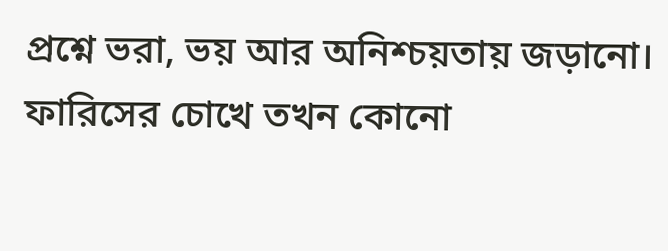প্রশ্নে ভরা, ভয় আর অনিশ্চয়তায় জড়ানো। ফারিসের চোখে তখন কোনো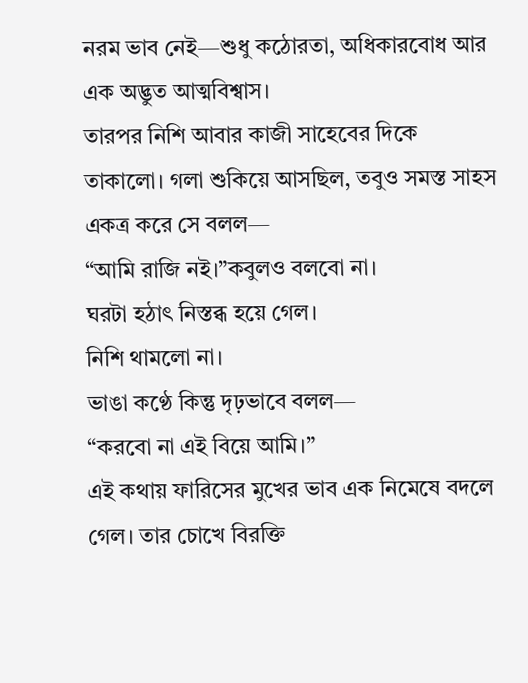নরম ভাব নেই—শুধু কঠোরতা, অধিকারবোধ আর এক অদ্ভুত আত্মবিশ্বাস।
তারপর নিশি আবার কাজী সাহেবের দিকে তাকালো। গলা শুকিয়ে আসছিল, তবুও সমস্ত সাহস একত্র করে সে বলল—
“আমি রাজি নই।”কবুলও বলবো না।
ঘরটা হঠাৎ নিস্তব্ধ হয়ে গেল।
নিশি থামলো না।
ভাঙা কণ্ঠে কিন্তু দৃঢ়ভাবে বলল—
“করবো না এই বিয়ে আমি।”
এই কথায় ফারিসের মুখের ভাব এক নিমেষে বদলে গেল। তার চোখে বিরক্তি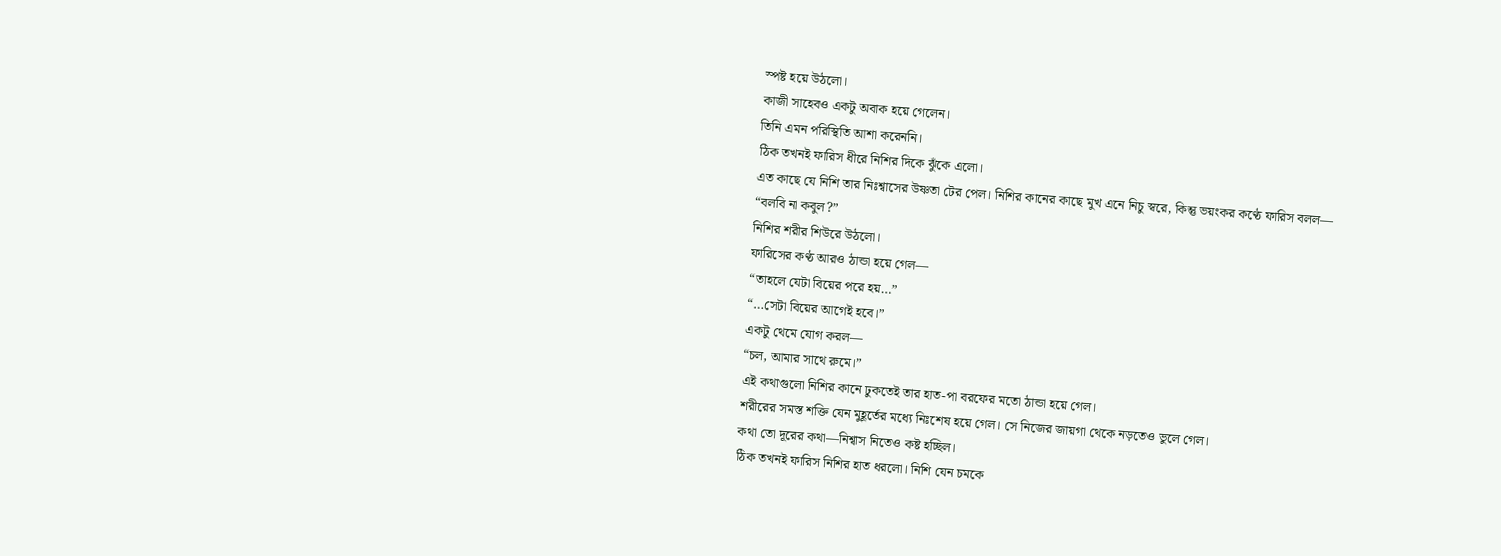স্পষ্ট হয়ে উঠলো।
কাজী সাহেবও একটু অবাক হয়ে গেলেন।
তিনি এমন পরিস্থিতি আশা করেননি।
ঠিক তখনই ফারিস ধীরে নিশির দিকে ঝুঁকে এলো।
এত কাছে যে নিশি তার নিঃশ্বাসের উষ্ণতা টের পেল। নিশির কানের কাছে মুখ এনে নিচু স্বরে, কিন্তু ভয়ংকর কণ্ঠে ফারিস বলল—
“বলবি না কবুল?”
নিশির শরীর শিউরে উঠলো।
ফারিসের কণ্ঠ আরও ঠান্ডা হয়ে গেল—
“তাহলে যেটা বিয়ের পরে হয়…”
“…সেটা বিয়ের আগেই হবে।”
একটু থেমে যোগ করল—
“চল, আমার সাথে রুমে।”
এই কথাগুলো নিশির কানে ঢুকতেই তার হাত-পা বরফের মতো ঠান্ডা হয়ে গেল।
শরীরের সমস্ত শক্তি যেন মুহূর্তের মধ্যে নিঃশেষ হয়ে গেল। সে নিজের জায়গা থেকে নড়তেও ভুলে গেল।
কথা তো দূরের কথা—নিশ্বাস নিতেও কষ্ট হচ্ছিল।
ঠিক তখনই ফারিস নিশির হাত ধরলো। নিশি যেন চমকে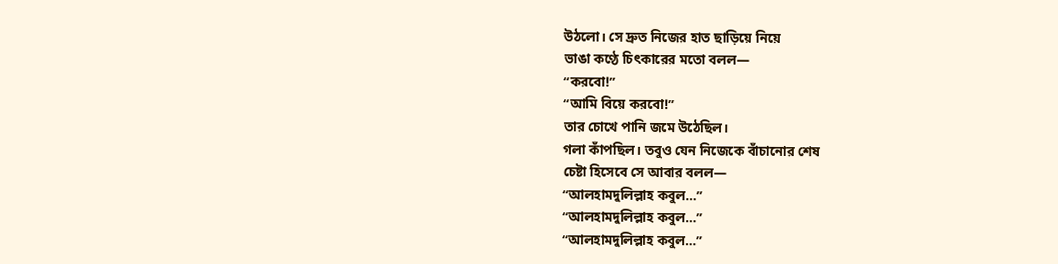উঠলো। সে দ্রুত নিজের হাত ছাড়িয়ে নিয়ে
ভাঙা কণ্ঠে চিৎকারের মতো বলল—
“করবো!”
“আমি বিয়ে করবো!”
তার চোখে পানি জমে উঠেছিল।
গলা কাঁপছিল। তবুও যেন নিজেকে বাঁচানোর শেষ
চেষ্টা হিসেবে সে আবার বলল—
“আলহামদুলিল্লাহ কবুল…”
“আলহামদুলিল্লাহ কবুল…”
“আলহামদুলিল্লাহ কবুল…”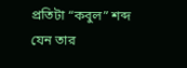প্রতিটা “কবুল” শব্দ যেন তার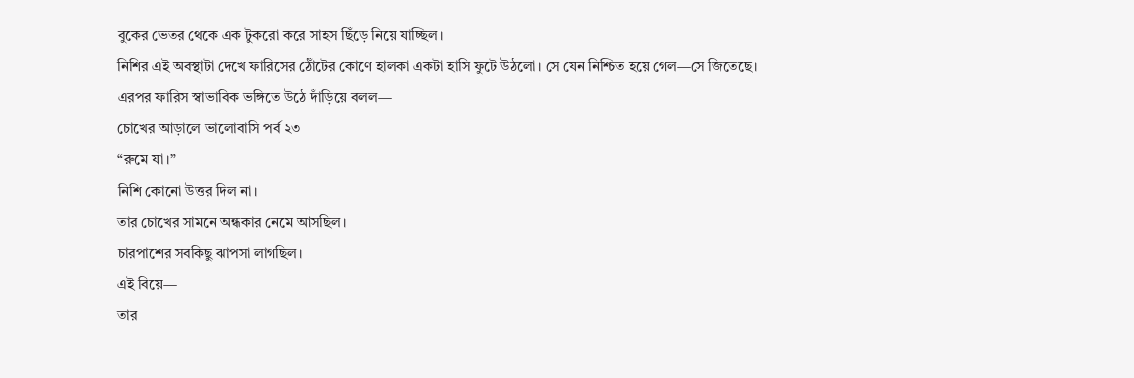বুকের ভেতর থেকে এক টুকরো করে সাহস ছিঁড়ে নিয়ে যাচ্ছিল।
নিশির এই অবস্থাটা দেখে ফারিসের ঠোঁটের কোণে হালকা একটা হাসি ফুটে উঠলো। সে যেন নিশ্চিত হয়ে গেল—সে জিতেছে।
এরপর ফারিস স্বাভাবিক ভঙ্গিতে উঠে দাঁড়িয়ে বলল—
চোখের আড়ালে ভালোবাসি পর্ব ২৩
“রুমে যা।”
নিশি কোনো উত্তর দিল না।
তার চোখের সামনে অন্ধকার নেমে আসছিল।
চারপাশের সবকিছু ঝাপসা লাগছিল।
এই বিয়ে—
তার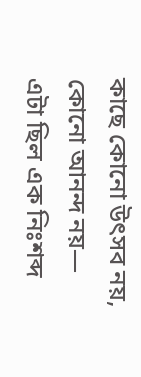কাছে কোনো উৎসব নয়,
কোনো আনন্দ নয়—
এটা ছিল এক নিঃশব্দ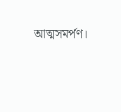আত্মসমর্পণ।